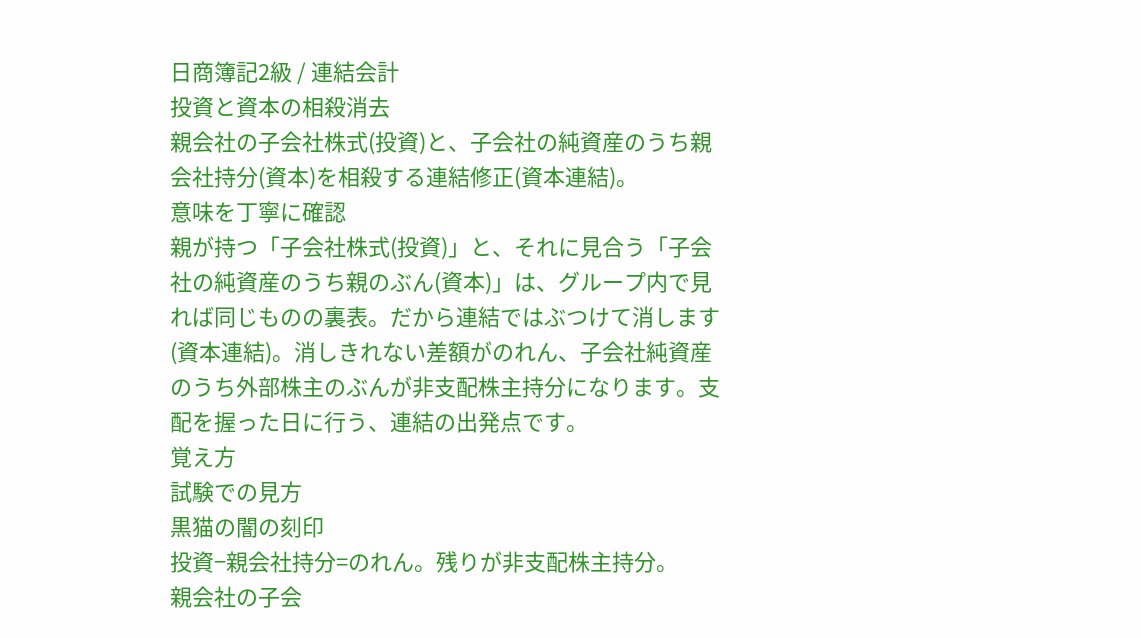日商簿記2級 / 連結会計
投資と資本の相殺消去
親会社の子会社株式(投資)と、子会社の純資産のうち親会社持分(資本)を相殺する連結修正(資本連結)。
意味を丁寧に確認
親が持つ「子会社株式(投資)」と、それに見合う「子会社の純資産のうち親のぶん(資本)」は、グループ内で見れば同じものの裏表。だから連結ではぶつけて消します(資本連結)。消しきれない差額がのれん、子会社純資産のうち外部株主のぶんが非支配株主持分になります。支配を握った日に行う、連結の出発点です。
覚え方
試験での見方
黒猫の闇の刻印
投資−親会社持分=のれん。残りが非支配株主持分。
親会社の子会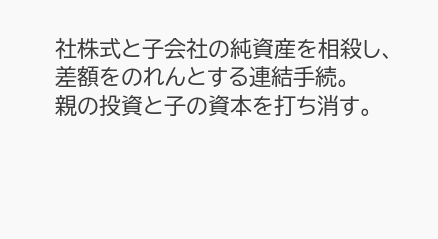社株式と子会社の純資産を相殺し、差額をのれんとする連結手続。
親の投資と子の資本を打ち消す。